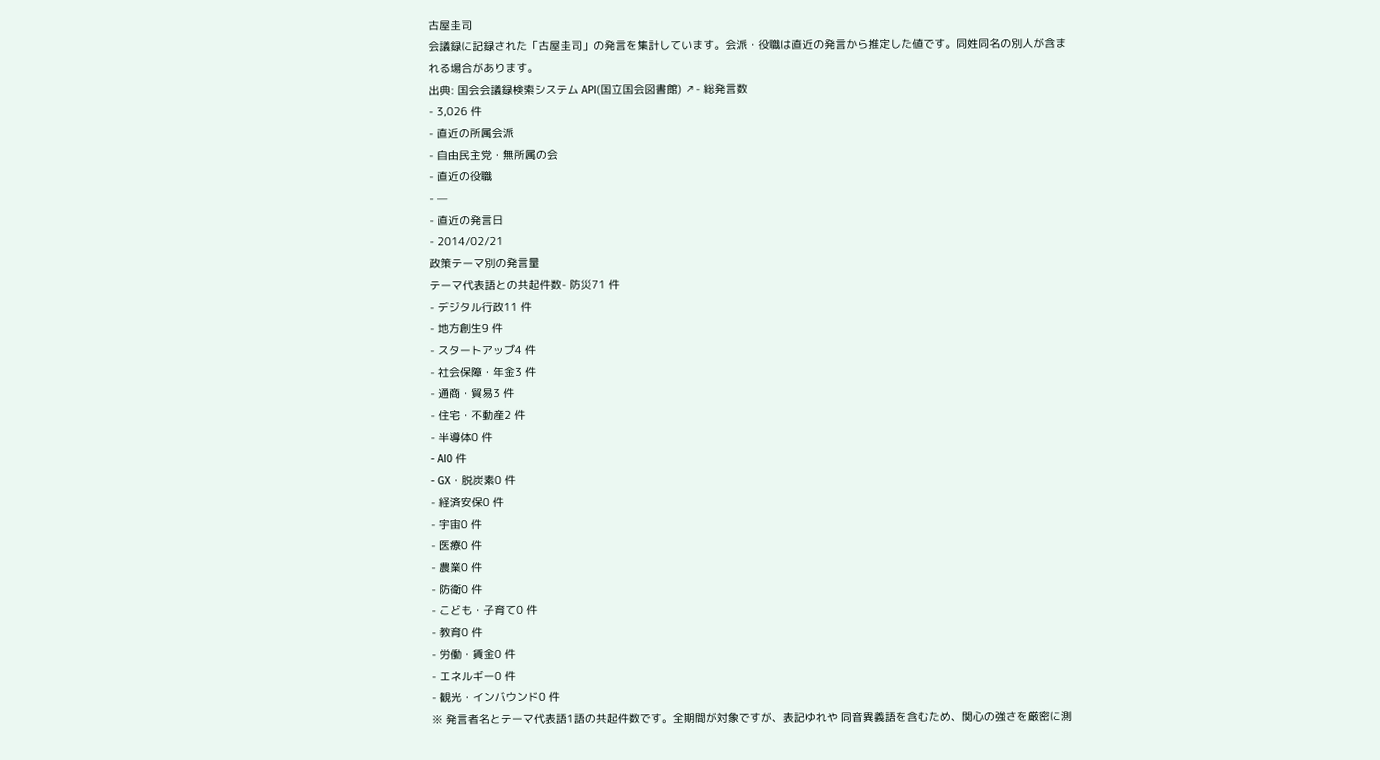古屋圭司
会議録に記録された「古屋圭司」の発言を集計しています。会派・役職は直近の発言から推定した値です。同姓同名の別人が含まれる場合があります。
出典: 国会会議録検索システム API(国立国会図書館) ↗- 総発言数
- 3,026 件
- 直近の所属会派
- 自由民主党・無所属の会
- 直近の役職
- —
- 直近の発言日
- 2014/02/21
政策テーマ別の発言量
テーマ代表語との共起件数- 防災71 件
- デジタル行政11 件
- 地方創生9 件
- スタートアップ4 件
- 社会保障・年金3 件
- 通商・貿易3 件
- 住宅・不動産2 件
- 半導体0 件
- AI0 件
- GX・脱炭素0 件
- 経済安保0 件
- 宇宙0 件
- 医療0 件
- 農業0 件
- 防衛0 件
- こども・子育て0 件
- 教育0 件
- 労働・賃金0 件
- エネルギー0 件
- 観光・インバウンド0 件
※ 発言者名とテーマ代表語1語の共起件数です。全期間が対象ですが、表記ゆれや 同音異義語を含むため、関心の強さを厳密に測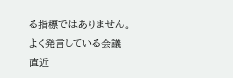る指標ではありません。
よく発言している会議
直近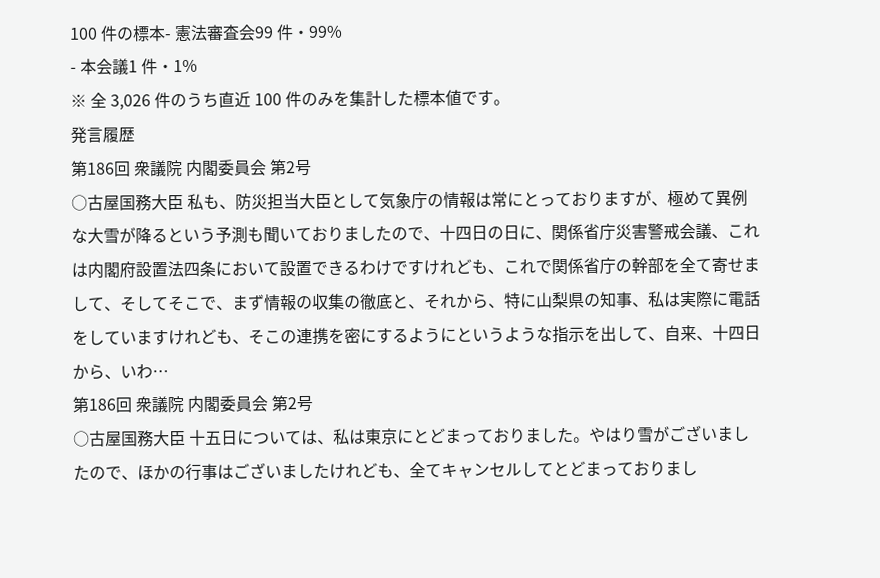100 件の標本- 憲法審査会99 件・99%
- 本会議1 件・1%
※ 全 3,026 件のうち直近 100 件のみを集計した標本値です。
発言履歴
第186回 衆議院 内閣委員会 第2号
○古屋国務大臣 私も、防災担当大臣として気象庁の情報は常にとっておりますが、極めて異例な大雪が降るという予測も聞いておりましたので、十四日の日に、関係省庁災害警戒会議、これは内閣府設置法四条において設置できるわけですけれども、これで関係省庁の幹部を全て寄せまして、そしてそこで、まず情報の収集の徹底と、それから、特に山梨県の知事、私は実際に電話をしていますけれども、そこの連携を密にするようにというような指示を出して、自来、十四日から、いわ…
第186回 衆議院 内閣委員会 第2号
○古屋国務大臣 十五日については、私は東京にとどまっておりました。やはり雪がございましたので、ほかの行事はございましたけれども、全てキャンセルしてとどまっておりまし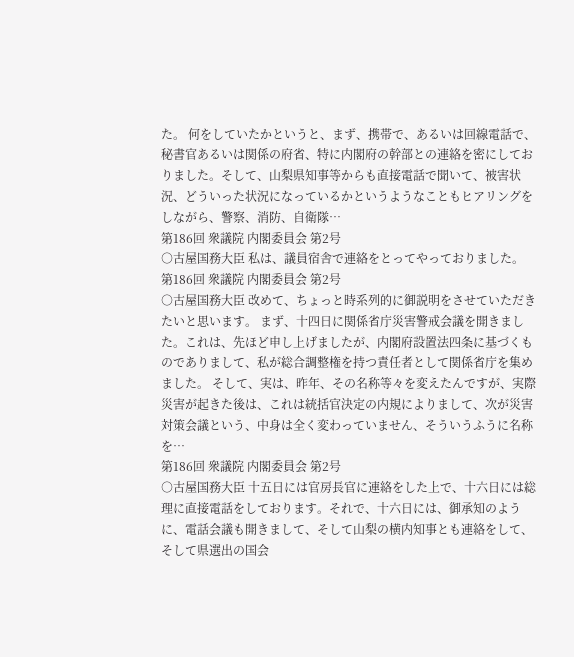た。 何をしていたかというと、まず、携帯で、あるいは回線電話で、秘書官あるいは関係の府省、特に内閣府の幹部との連絡を密にしておりました。そして、山梨県知事等からも直接電話で聞いて、被害状況、どういった状況になっているかというようなこともヒアリングをしながら、警察、消防、自衛隊…
第186回 衆議院 内閣委員会 第2号
○古屋国務大臣 私は、議員宿舎で連絡をとってやっておりました。
第186回 衆議院 内閣委員会 第2号
○古屋国務大臣 改めて、ちょっと時系列的に御説明をさせていただきたいと思います。 まず、十四日に関係省庁災害警戒会議を開きました。これは、先ほど申し上げましたが、内閣府設置法四条に基づくものでありまして、私が総合調整権を持つ責任者として関係省庁を集めました。 そして、実は、昨年、その名称等々を変えたんですが、実際災害が起きた後は、これは統括官決定の内規によりまして、次が災害対策会議という、中身は全く変わっていません、そういうふうに名称を…
第186回 衆議院 内閣委員会 第2号
○古屋国務大臣 十五日には官房長官に連絡をした上で、十六日には総理に直接電話をしております。それで、十六日には、御承知のように、電話会議も開きまして、そして山梨の横内知事とも連絡をして、そして県選出の国会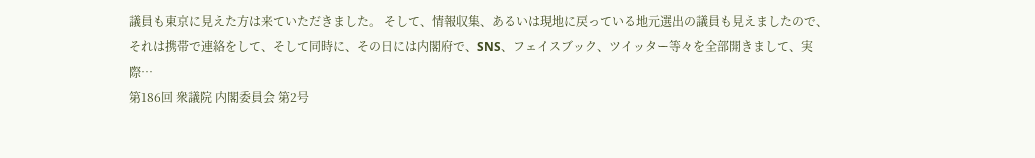議員も東京に見えた方は来ていただきました。 そして、情報収集、あるいは現地に戻っている地元選出の議員も見えましたので、それは携帯で連絡をして、そして同時に、その日には内閣府で、SNS、フェイスブック、ツイッター等々を全部開きまして、実際…
第186回 衆議院 内閣委員会 第2号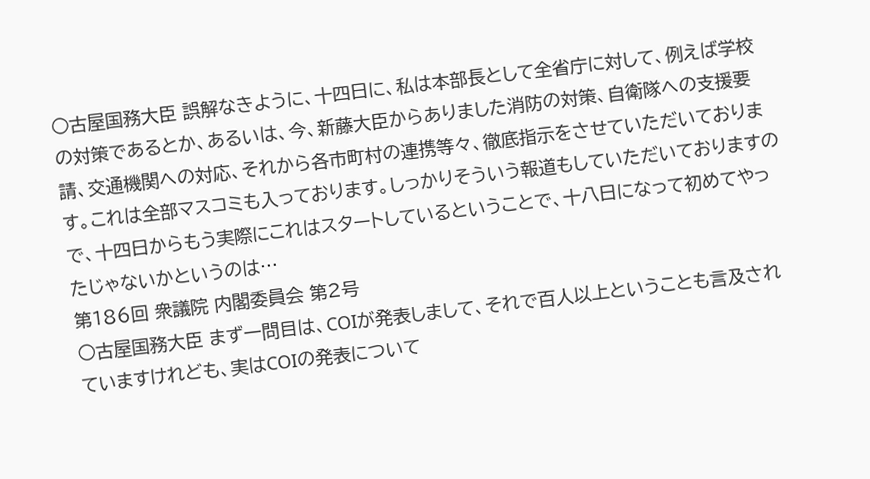○古屋国務大臣 誤解なきように、十四日に、私は本部長として全省庁に対して、例えば学校の対策であるとか、あるいは、今、新藤大臣からありました消防の対策、自衛隊への支援要請、交通機関への対応、それから各市町村の連携等々、徹底指示をさせていただいております。これは全部マスコミも入っております。しっかりそういう報道もしていただいておりますので、十四日からもう実際にこれはスタートしているということで、十八日になって初めてやったじゃないかというのは…
第186回 衆議院 内閣委員会 第2号
○古屋国務大臣 まず一問目は、COIが発表しまして、それで百人以上ということも言及されていますけれども、実はCOIの発表について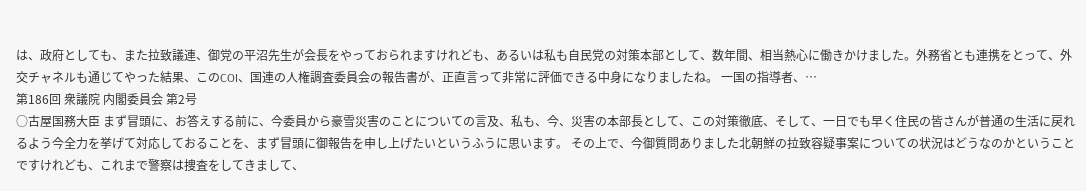は、政府としても、また拉致議連、御党の平沼先生が会長をやっておられますけれども、あるいは私も自民党の対策本部として、数年間、相当熱心に働きかけました。外務省とも連携をとって、外交チャネルも通じてやった結果、このCOI、国連の人権調査委員会の報告書が、正直言って非常に評価できる中身になりましたね。 一国の指導者、…
第186回 衆議院 内閣委員会 第2号
○古屋国務大臣 まず冒頭に、お答えする前に、今委員から豪雪災害のことについての言及、私も、今、災害の本部長として、この対策徹底、そして、一日でも早く住民の皆さんが普通の生活に戻れるよう今全力を挙げて対応しておることを、まず冒頭に御報告を申し上げたいというふうに思います。 その上で、今御質問ありました北朝鮮の拉致容疑事案についての状況はどうなのかということですけれども、これまで警察は捜査をしてきまして、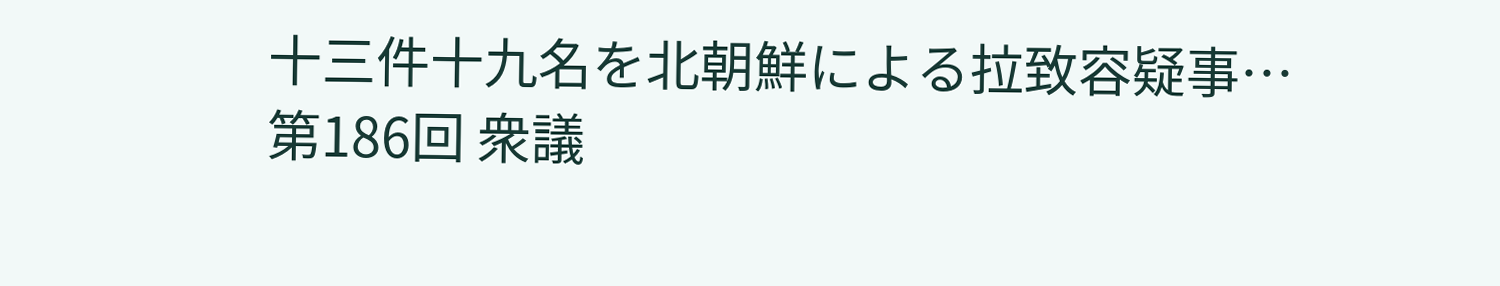十三件十九名を北朝鮮による拉致容疑事…
第186回 衆議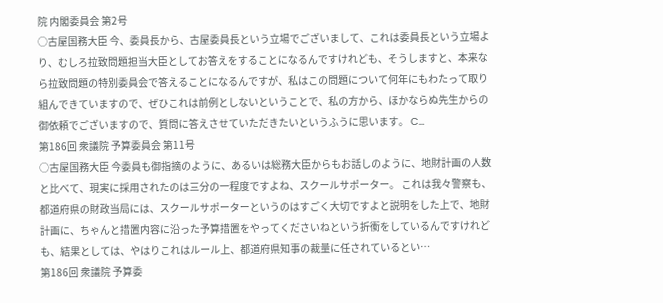院 内閣委員会 第2号
○古屋国務大臣 今、委員長から、古屋委員長という立場でございまして、これは委員長という立場より、むしろ拉致問題担当大臣としてお答えをすることになるんですけれども、そうしますと、本来なら拉致問題の特別委員会で答えることになるんですが、私はこの問題について何年にもわたって取り組んできていますので、ぜひこれは前例としないということで、私の方から、ほかならぬ先生からの御依頼でございますので、質問に答えさせていただきたいというふうに思います。 C…
第186回 衆議院 予算委員会 第11号
○古屋国務大臣 今委員も御指摘のように、あるいは総務大臣からもお話しのように、地財計画の人数と比べて、現実に採用されたのは三分の一程度ですよね、スクールサポーター。 これは我々警察も、都道府県の財政当局には、スクールサポーターというのはすごく大切ですよと説明をした上で、地財計画に、ちゃんと措置内容に沿った予算措置をやってくださいねという折衝をしているんですけれども、結果としては、やはりこれはルール上、都道府県知事の裁量に任されているとい…
第186回 衆議院 予算委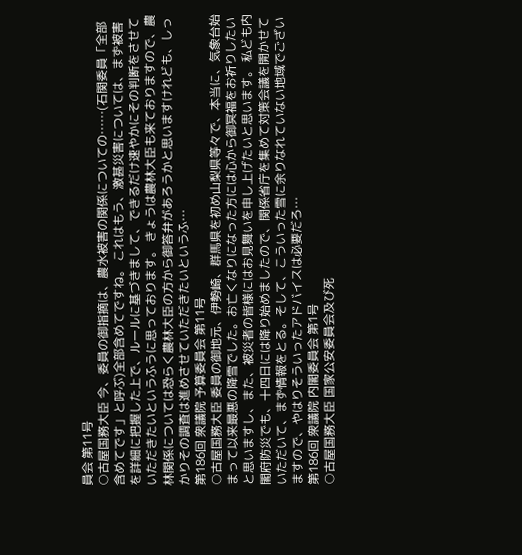員会 第11号
○古屋国務大臣 今、委員の御指摘は、農水被害の関係についての……(石関委員「全部含めてです」と呼ぶ)全部含めてですね。 これはもう、激甚災害については、まず被害を詳細に把握した上で、ルールに基づきまして、できるだけ速やかにその判断をさせていただきたいというふうに思っております。 きょうは農林大臣も来ておりますので、農林関係については恐らく農林大臣の方から御答弁があろうかと思いますけれども、しっかりその調査は進めさせていただきたいというふ…
第186回 衆議院 予算委員会 第11号
○古屋国務大臣 委員の御地元、伊勢崎、群馬県を初め山梨県等々で、本当に、気象台始まって以来最悪の降雪でした。お亡くなりになった方には心から御冥福をお祈りしたいと思いますし、また、被災者の皆様にはお見舞いを申し上げたいと思います。 私ども内閣府防災でも、十四日には降り始めましたので、関係省庁を集めて対策会議を開かせていただいて、まず情報をとる。そして、こういった雪に余りなれていない地域でございますので、やはりそういったアドバイスは必要だろ…
第186回 衆議院 内閣委員会 第1号
○古屋国務大臣 国家公安委員会及び死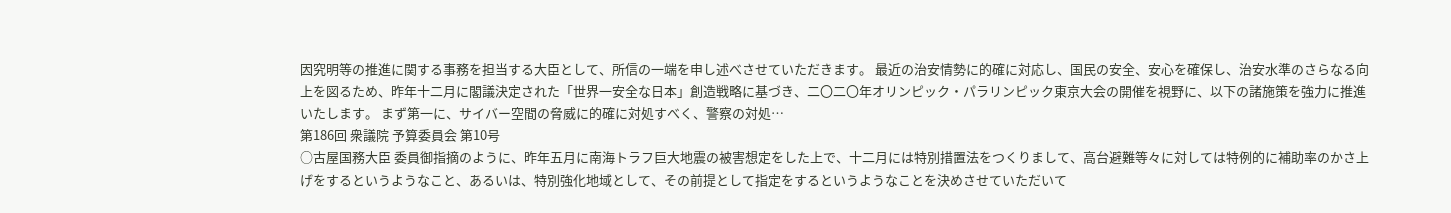因究明等の推進に関する事務を担当する大臣として、所信の一端を申し述べさせていただきます。 最近の治安情勢に的確に対応し、国民の安全、安心を確保し、治安水準のさらなる向上を図るため、昨年十二月に閣議決定された「世界一安全な日本」創造戦略に基づき、二〇二〇年オリンピック・パラリンピック東京大会の開催を視野に、以下の諸施策を強力に推進いたします。 まず第一に、サイバー空間の脅威に的確に対処すべく、警察の対処…
第186回 衆議院 予算委員会 第10号
○古屋国務大臣 委員御指摘のように、昨年五月に南海トラフ巨大地震の被害想定をした上で、十二月には特別措置法をつくりまして、高台避難等々に対しては特例的に補助率のかさ上げをするというようなこと、あるいは、特別強化地域として、その前提として指定をするというようなことを決めさせていただいて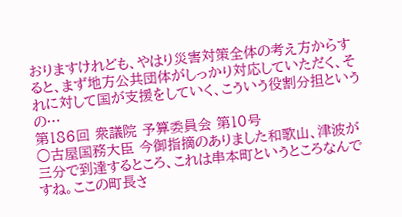おりますけれども、やはり災害対策全体の考え方からすると、まず地方公共団体がしっかり対応していただく、それに対して国が支援をしていく、こういう役割分担というの…
第186回 衆議院 予算委員会 第10号
○古屋国務大臣 今御指摘のありました和歌山、津波が三分で到達するところ、これは串本町というところなんですね。ここの町長さ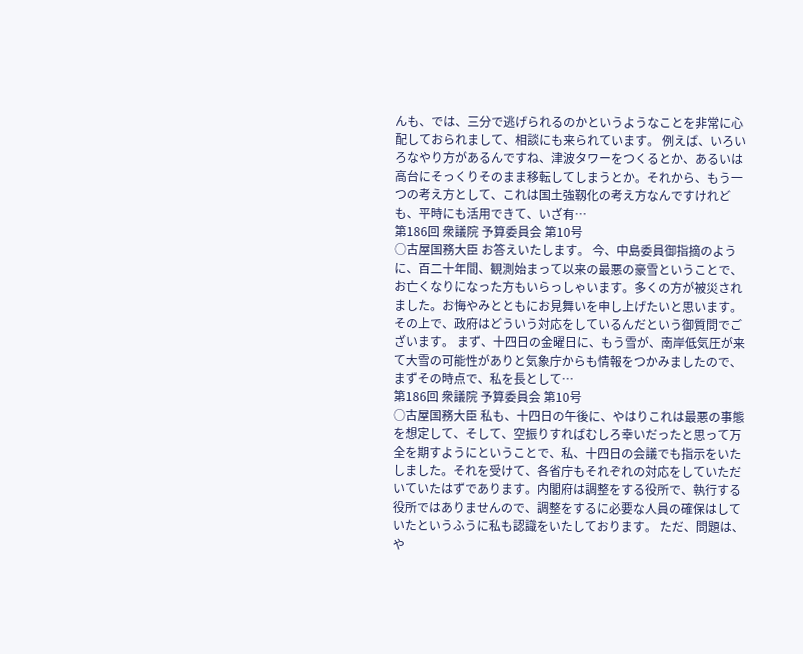んも、では、三分で逃げられるのかというようなことを非常に心配しておられまして、相談にも来られています。 例えば、いろいろなやり方があるんですね、津波タワーをつくるとか、あるいは高台にそっくりそのまま移転してしまうとか。それから、もう一つの考え方として、これは国土強靱化の考え方なんですけれども、平時にも活用できて、いざ有…
第186回 衆議院 予算委員会 第10号
○古屋国務大臣 お答えいたします。 今、中島委員御指摘のように、百二十年間、観測始まって以来の最悪の豪雪ということで、お亡くなりになった方もいらっしゃいます。多くの方が被災されました。お悔やみとともにお見舞いを申し上げたいと思います。 その上で、政府はどういう対応をしているんだという御質問でございます。 まず、十四日の金曜日に、もう雪が、南岸低気圧が来て大雪の可能性がありと気象庁からも情報をつかみましたので、まずその時点で、私を長として…
第186回 衆議院 予算委員会 第10号
○古屋国務大臣 私も、十四日の午後に、やはりこれは最悪の事態を想定して、そして、空振りすればむしろ幸いだったと思って万全を期すようにということで、私、十四日の会議でも指示をいたしました。それを受けて、各省庁もそれぞれの対応をしていただいていたはずであります。内閣府は調整をする役所で、執行する役所ではありませんので、調整をするに必要な人員の確保はしていたというふうに私も認識をいたしております。 ただ、問題は、や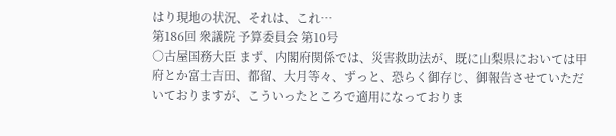はり現地の状況、それは、これ…
第186回 衆議院 予算委員会 第10号
○古屋国務大臣 まず、内閣府関係では、災害救助法が、既に山梨県においては甲府とか富士吉田、都留、大月等々、ずっと、恐らく御存じ、御報告させていただいておりますが、こういったところで適用になっておりま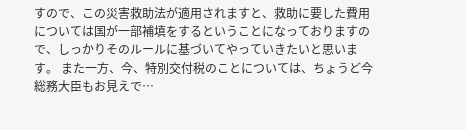すので、この災害救助法が適用されますと、救助に要した費用については国が一部補填をするということになっておりますので、しっかりそのルールに基づいてやっていきたいと思います。 また一方、今、特別交付税のことについては、ちょうど今総務大臣もお見えで…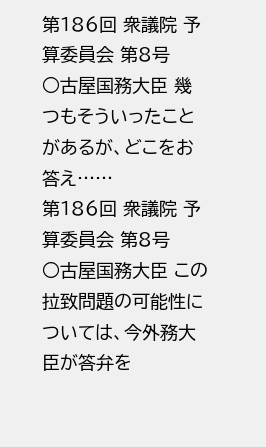第186回 衆議院 予算委員会 第8号
○古屋国務大臣 幾つもそういったことがあるが、どこをお答え……
第186回 衆議院 予算委員会 第8号
○古屋国務大臣 この拉致問題の可能性については、今外務大臣が答弁を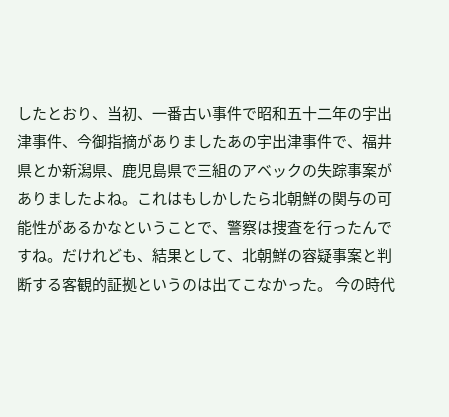したとおり、当初、一番古い事件で昭和五十二年の宇出津事件、今御指摘がありましたあの宇出津事件で、福井県とか新潟県、鹿児島県で三組のアベックの失踪事案がありましたよね。これはもしかしたら北朝鮮の関与の可能性があるかなということで、警察は捜査を行ったんですね。だけれども、結果として、北朝鮮の容疑事案と判断する客観的証拠というのは出てこなかった。 今の時代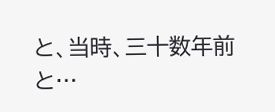と、当時、三十数年前と…